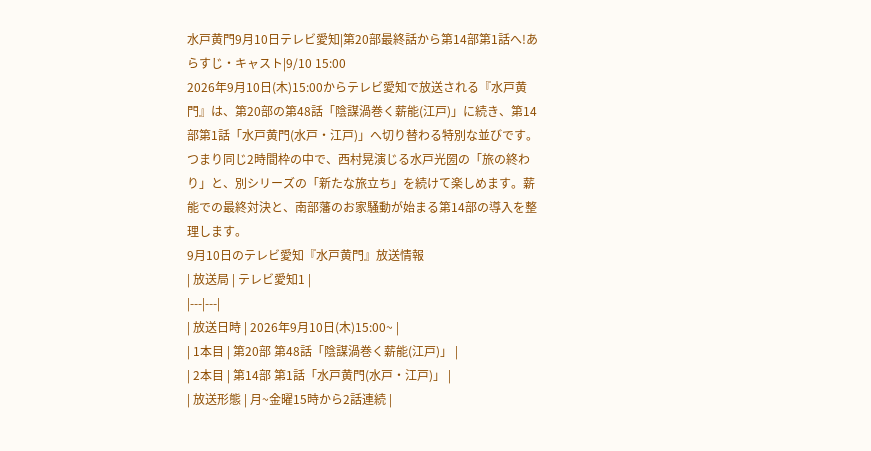水戸黄門9月10日テレビ愛知|第20部最終話から第14部第1話へ!あらすじ・キャスト|9/10 15:00
2026年9月10日(木)15:00からテレビ愛知で放送される『水戸黄門』は、第20部の第48話「陰謀渦巻く薪能(江戸)」に続き、第14部第1話「水戸黄門(水戸・江戸)」へ切り替わる特別な並びです。
つまり同じ2時間枠の中で、西村晃演じる水戸光圀の「旅の終わり」と、別シリーズの「新たな旅立ち」を続けて楽しめます。薪能での最終対決と、南部藩のお家騒動が始まる第14部の導入を整理します。
9月10日のテレビ愛知『水戸黄門』放送情報
| 放送局 | テレビ愛知1 |
|---|---|
| 放送日時 | 2026年9月10日(木)15:00~ |
| 1本目 | 第20部 第48話「陰謀渦巻く薪能(江戸)」 |
| 2本目 | 第14部 第1話「水戸黄門(水戸・江戸)」 |
| 放送形態 | 月~金曜15時から2話連続 |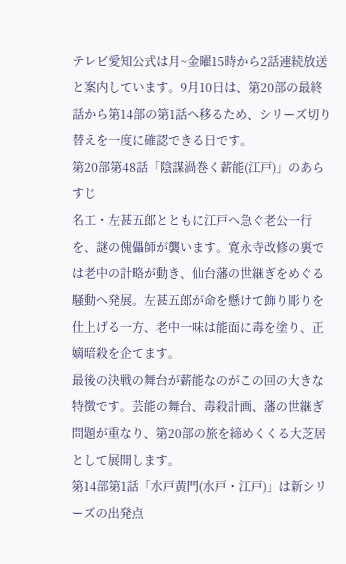テレビ愛知公式は月~金曜15時から2話連続放送と案内しています。9月10日は、第20部の最終話から第14部の第1話へ移るため、シリーズ切り替えを一度に確認できる日です。
第20部第48話「陰謀渦巻く薪能(江戸)」のあらすじ
名工・左甚五郎とともに江戸へ急ぐ老公一行を、謎の傀儡師が襲います。寛永寺改修の裏では老中の計略が動き、仙台藩の世継ぎをめぐる騒動へ発展。左甚五郎が命を懸けて飾り彫りを仕上げる一方、老中一味は能面に毒を塗り、正嫡暗殺を企てます。
最後の決戦の舞台が薪能なのがこの回の大きな特徴です。芸能の舞台、毒殺計画、藩の世継ぎ問題が重なり、第20部の旅を締めくくる大芝居として展開します。
第14部第1話「水戸黄門(水戸・江戸)」は新シリーズの出発点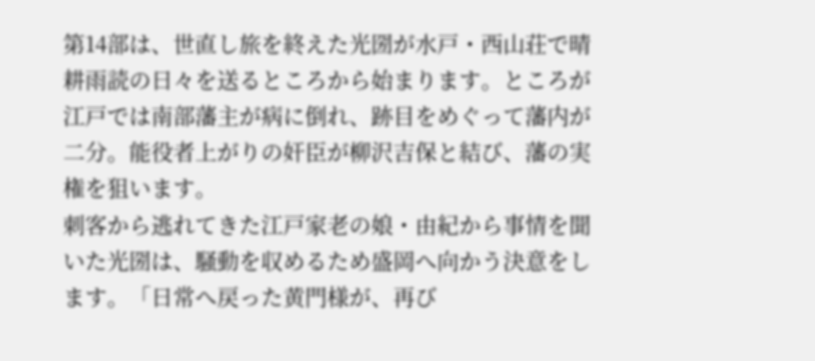第14部は、世直し旅を終えた光圀が水戸・西山荘で晴耕雨読の日々を送るところから始まります。ところが江戸では南部藩主が病に倒れ、跡目をめぐって藩内が二分。能役者上がりの奸臣が柳沢吉保と結び、藩の実権を狙います。
刺客から逃れてきた江戸家老の娘・由紀から事情を聞いた光圀は、騒動を収めるため盛岡へ向かう決意をします。「日常へ戻った黄門様が、再び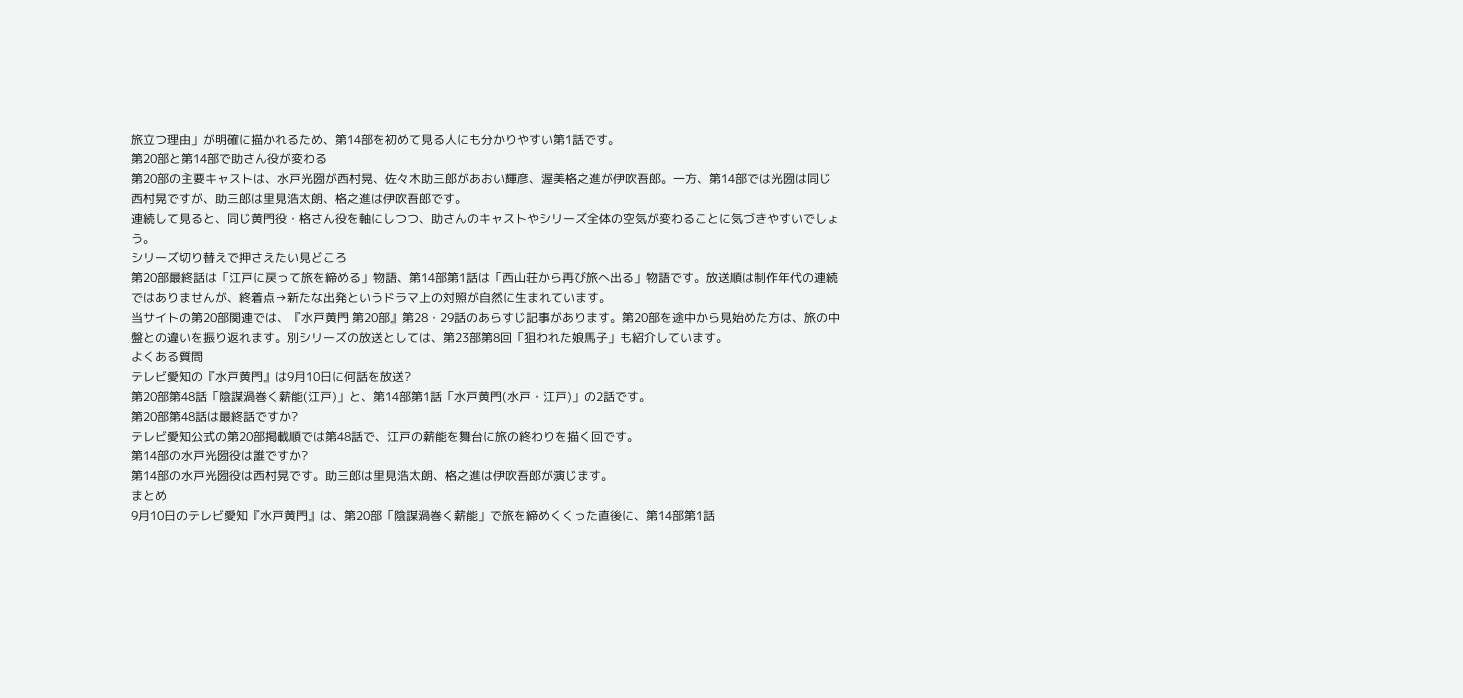旅立つ理由」が明確に描かれるため、第14部を初めて見る人にも分かりやすい第1話です。
第20部と第14部で助さん役が変わる
第20部の主要キャストは、水戸光圀が西村晃、佐々木助三郎があおい輝彦、渥美格之進が伊吹吾郎。一方、第14部では光圀は同じ西村晃ですが、助三郎は里見浩太朗、格之進は伊吹吾郎です。
連続して見ると、同じ黄門役・格さん役を軸にしつつ、助さんのキャストやシリーズ全体の空気が変わることに気づきやすいでしょう。
シリーズ切り替えで押さえたい見どころ
第20部最終話は「江戸に戻って旅を締める」物語、第14部第1話は「西山荘から再び旅へ出る」物語です。放送順は制作年代の連続ではありませんが、終着点→新たな出発というドラマ上の対照が自然に生まれています。
当サイトの第20部関連では、『水戸黄門 第20部』第28・29話のあらすじ記事があります。第20部を途中から見始めた方は、旅の中盤との違いを振り返れます。別シリーズの放送としては、第23部第8回「狙われた娘馬子」も紹介しています。
よくある質問
テレビ愛知の『水戸黄門』は9月10日に何話を放送?
第20部第48話「陰謀渦巻く薪能(江戸)」と、第14部第1話「水戸黄門(水戸・江戸)」の2話です。
第20部第48話は最終話ですか?
テレビ愛知公式の第20部掲載順では第48話で、江戸の薪能を舞台に旅の終わりを描く回です。
第14部の水戸光圀役は誰ですか?
第14部の水戸光圀役は西村晃です。助三郎は里見浩太朗、格之進は伊吹吾郎が演じます。
まとめ
9月10日のテレビ愛知『水戸黄門』は、第20部「陰謀渦巻く薪能」で旅を締めくくった直後に、第14部第1話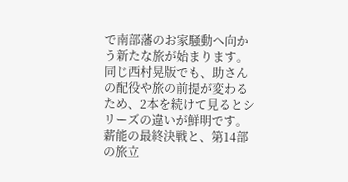で南部藩のお家騒動へ向かう新たな旅が始まります。同じ西村晃版でも、助さんの配役や旅の前提が変わるため、2本を続けて見るとシリーズの違いが鮮明です。薪能の最終決戦と、第14部の旅立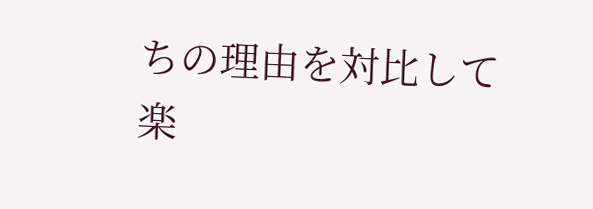ちの理由を対比して楽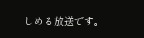しめる放送です。